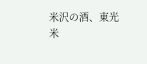米沢の酒、東光
米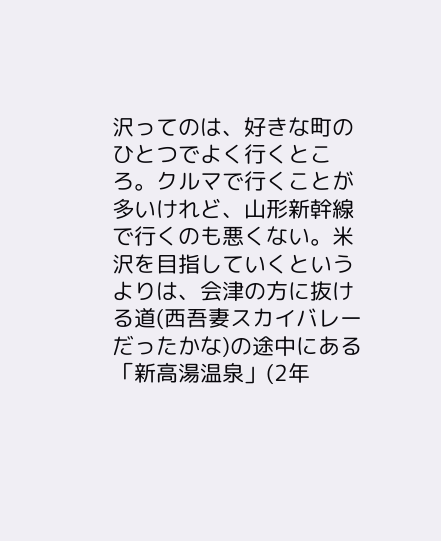沢ってのは、好きな町のひとつでよく行くところ。クルマで行くことが多いけれど、山形新幹線で行くのも悪くない。米沢を目指していくというよりは、会津の方に抜ける道(西吾妻スカイバレーだったかな)の途中にある「新高湯温泉」(2年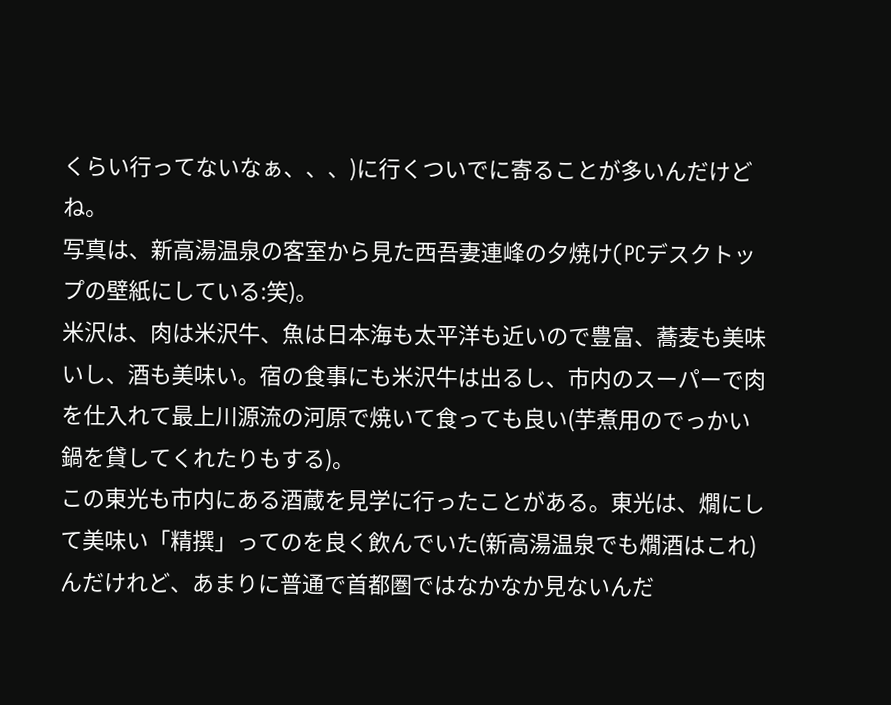くらい行ってないなぁ、、、)に行くついでに寄ることが多いんだけどね。
写真は、新高湯温泉の客室から見た西吾妻連峰の夕焼け(PCデスクトップの壁紙にしている:笑)。
米沢は、肉は米沢牛、魚は日本海も太平洋も近いので豊富、蕎麦も美味いし、酒も美味い。宿の食事にも米沢牛は出るし、市内のスーパーで肉を仕入れて最上川源流の河原で焼いて食っても良い(芋煮用のでっかい鍋を貸してくれたりもする)。
この東光も市内にある酒蔵を見学に行ったことがある。東光は、燗にして美味い「精撰」ってのを良く飲んでいた(新高湯温泉でも燗酒はこれ)んだけれど、あまりに普通で首都圏ではなかなか見ないんだ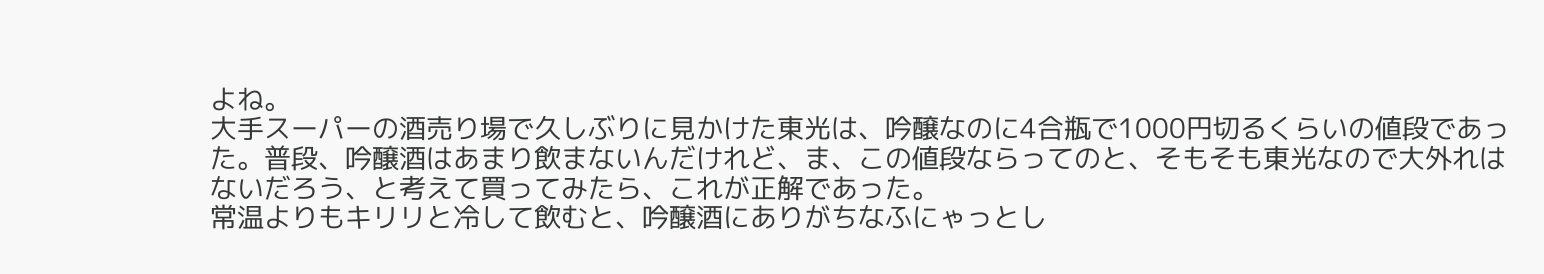よね。
大手スーパーの酒売り場で久しぶりに見かけた東光は、吟醸なのに4合瓶で1000円切るくらいの値段であった。普段、吟醸酒はあまり飲まないんだけれど、ま、この値段ならってのと、そもそも東光なので大外れはないだろう、と考えて買ってみたら、これが正解であった。
常温よりもキリリと冷して飲むと、吟醸酒にありがちなふにゃっとし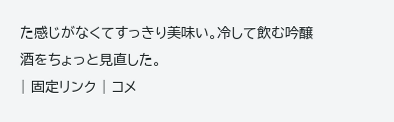た感じがなくてすっきり美味い。冷して飲む吟醸酒をちょっと見直した。
| 固定リンク | コメ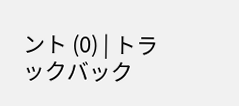ント (0) | トラックバック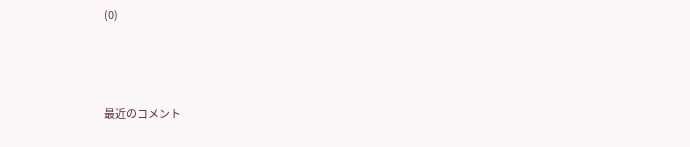(0)



最近のコメント